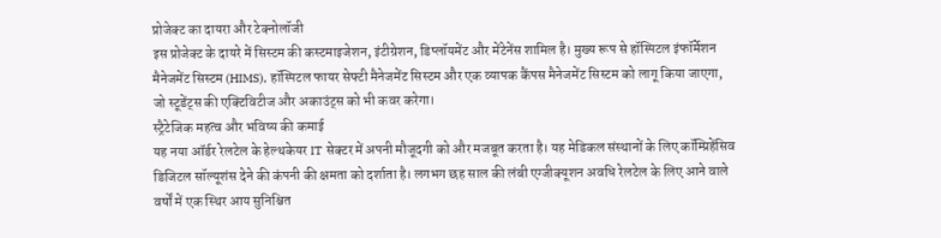प्रोजेक्ट का दायरा और टेक्नोलॉजी
इस प्रोजेक्ट के दायरे में सिस्टम की कस्टमाइजेशन, इंटीग्रेशन, डिप्लॉयमेंट और मेंटेनेंस शामिल है। मुख्य रूप से हॉस्पिटल इंफॉर्मेशन मैनेजमेंट सिस्टम (HIMS), हॉस्पिटल फायर सेफ्टी मैनेजमेंट सिस्टम और एक व्यापक कैंपस मैनेजमेंट सिस्टम को लागू किया जाएगा, जो स्टूडेंट्स की एक्टिविटीज और अकाउंट्स को भी कवर करेगा।
स्ट्रैटेजिक महत्व और भविष्य की कमाई
यह नया ऑर्डर रेलटेल के हेल्थकेयर IT सेक्टर में अपनी मौजूदगी को और मजबूत करता है। यह मेडिकल संस्थानों के लिए कॉम्प्रिहेंसिव डिजिटल सॉल्यूशंस देने की कंपनी की क्षमता को दर्शाता है। लगभग छह साल की लंबी एग्जीक्यूशन अवधि रेलटेल के लिए आने वाले वर्षों में एक स्थिर आय सुनिश्चित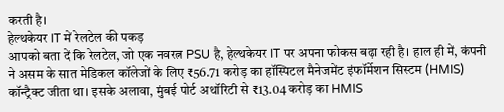करती है।
हेल्थकेयर IT में रेलटेल की पकड़
आपको बता दें कि रेलटेल, जो एक नवरत्न PSU है, हेल्थकेयर IT पर अपना फोकस बढ़ा रही है। हाल ही में, कंपनी ने असम के सात मेडिकल कॉलेजों के लिए ₹56.71 करोड़ का हॉस्पिटल मैनेजमेंट इंफॉर्मेशन सिस्टम (HMIS) कॉन्ट्रैक्ट जीता था। इसके अलावा, मुंबई पोर्ट अथॉरिटी से ₹13.04 करोड़ का HMIS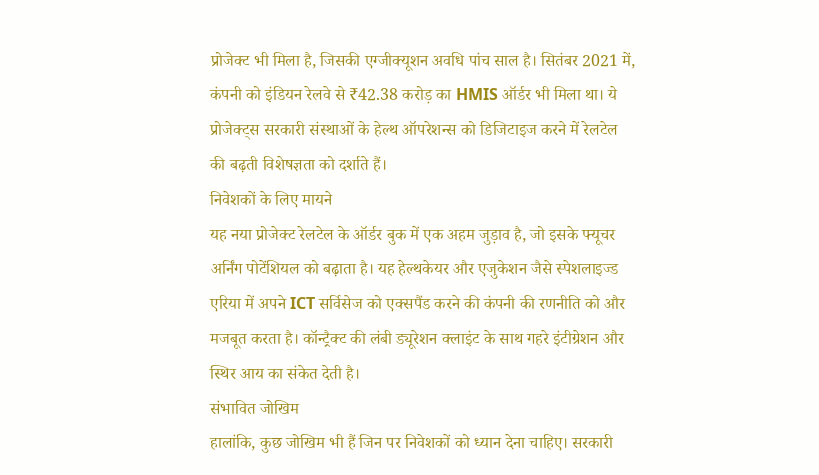प्रोजेक्ट भी मिला है, जिसकी एग्जीक्यूशन अवधि पांच साल है। सितंबर 2021 में, कंपनी को इंडियन रेलवे से ₹42.38 करोड़ का HMIS ऑर्डर भी मिला था। ये प्रोजेक्ट्स सरकारी संस्थाओं के हेल्थ ऑपरेशन्स को डिजिटाइज करने में रेलटेल की बढ़ती विशेषज्ञता को दर्शाते हैं।
निवेशकों के लिए मायने
यह नया प्रोजेक्ट रेलटेल के ऑर्डर बुक में एक अहम जुड़ाव है, जो इसके फ्यूचर अर्निंग पोटेंशियल को बढ़ाता है। यह हेल्थकेयर और एजुकेशन जैसे स्पेशलाइज्ड एरिया में अपने ICT सर्विसेज को एक्सपैंड करने की कंपनी की रणनीति को और मजबूत करता है। कॉन्ट्रैक्ट की लंबी ड्यूरेशन क्लाइंट के साथ गहरे इंटीग्रेशन और स्थिर आय का संकेत देती है।
संभावित जोखिम
हालांकि, कुछ जोखिम भी हैं जिन पर निवेशकों को ध्यान देना चाहिए। सरकारी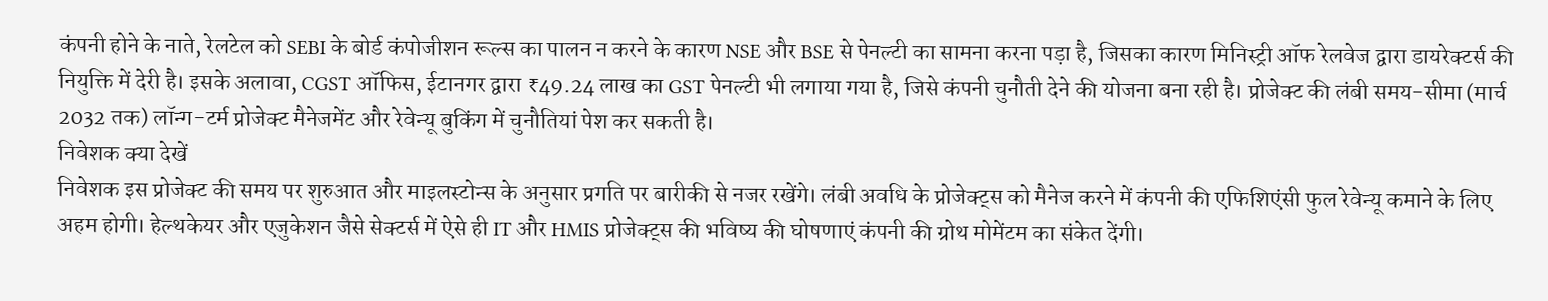कंपनी होने के नाते, रेलटेल को SEBI के बोर्ड कंपोजीशन रूल्स का पालन न करने के कारण NSE और BSE से पेनल्टी का सामना करना पड़ा है, जिसका कारण मिनिस्ट्री ऑफ रेलवेज द्वारा डायरेक्टर्स की नियुक्ति में देरी है। इसके अलावा, CGST ऑफिस, ईटानगर द्वारा ₹49.24 लाख का GST पेनल्टी भी लगाया गया है, जिसे कंपनी चुनौती देने की योजना बना रही है। प्रोजेक्ट की लंबी समय-सीमा (मार्च 2032 तक) लॉन्ग-टर्म प्रोजेक्ट मैनेजमेंट और रेवेन्यू बुकिंग में चुनौतियां पेश कर सकती है।
निवेशक क्या देखें
निवेशक इस प्रोजेक्ट की समय पर शुरुआत और माइलस्टोन्स के अनुसार प्रगति पर बारीकी से नजर रखेंगे। लंबी अवधि के प्रोजेक्ट्स को मैनेज करने में कंपनी की एफिशिएंसी फुल रेवेन्यू कमाने के लिए अहम होगी। हेल्थकेयर और एजुकेशन जैसे सेक्टर्स में ऐसे ही IT और HMIS प्रोजेक्ट्स की भविष्य की घोषणाएं कंपनी की ग्रोथ मोमेंटम का संकेत देंगी।